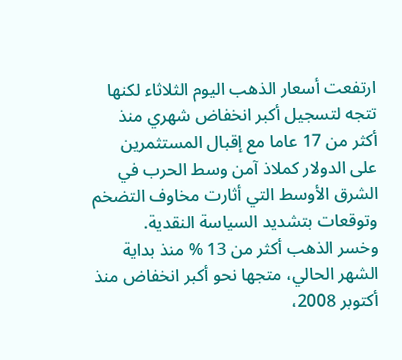ارتفعت أسعار الذهب اليوم الثلاثاء لكنها تتجه لتسجيل أكبر انخفاض شهري منذ أكثر من 17 عاما مع إقبال المستثمرين على الدولار كملاذ آمن وسط الحرب في الشرق الأوسط التي أثارت مخاوف التضخم وتوقعات بتشديد السياسة النقدية.
وخسر الذهب أكثر من 13 % منذ بداية الشهر الحالي، متجها نحو أكبر انخفاض منذ أكتوبر 2008،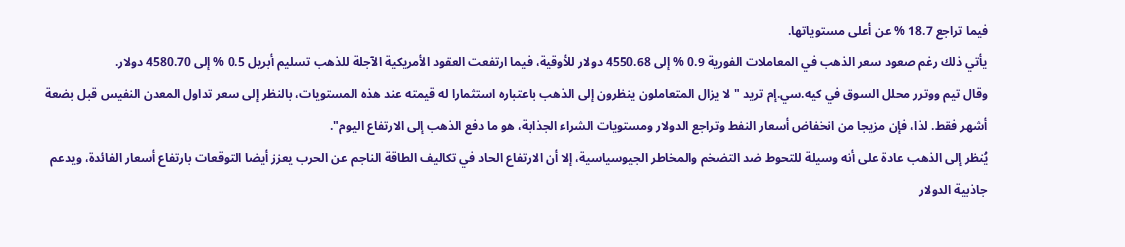فيما تراجع 18.7 % عن أعلى مستوياتها.
يأتي ذلك رغم صعود سعر الذهب في المعاملات الفورية 0.9 % إلى 4550.68 دولار للأوقية، فيما ارتفعت العقود الأمريكية الآجلة للذهب تسليم أبريل 0.5 % إلى 4580.70 دولار.
وقال تيم ووترر محلل السوق في كيه.سي.إم تريد "لا يزال المتعاملون ينظرون إلى الذهب باعتباره استثمارا له قيمته عند هذه المستويات، بالنظر إلى سعر تداول المعدن النفيس قبل بضعة أشهر فقط. لذا، فإن مزيجا من انخفاض أسعار النفط وتراجع الدولار ومستويات الشراء الجذابة، هو ما دفع الذهب إلى الارتفاع اليوم".
يُنظر إلى الذهب عادة على أنه وسيلة للتحوط ضد التضخم والمخاطر الجيوسياسية، إلا أن الارتفاع الحاد في تكاليف الطاقة الناجم عن الحرب يعزز أيضا التوقعات بارتفاع أسعار الفائدة، ويدعم جاذبية الدولار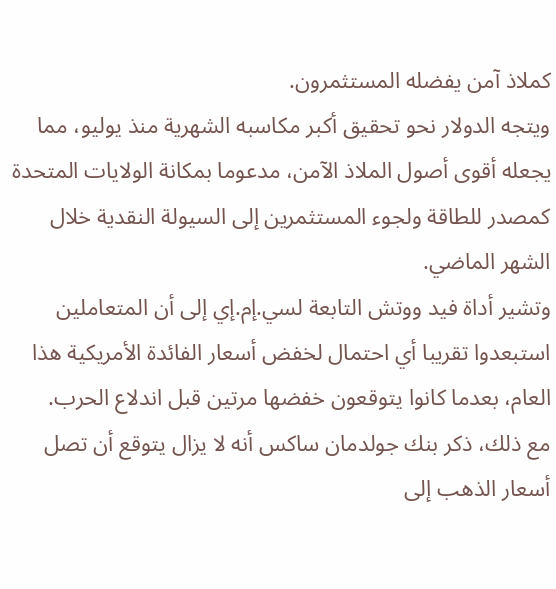كملاذ آمن يفضله المستثمرون.
ويتجه الدولار نحو تحقيق أكبر مكاسبه الشهرية منذ يوليو، مما يجعله أقوى أصول الملاذ الآمن، مدعوما بمكانة الولايات المتحدة كمصدر للطاقة ولجوء المستثمرين إلى السيولة النقدية خلال الشهر الماضي.
وتشير أداة فيد ووتش التابعة لسي.إم.إي إلى أن المتعاملين استبعدوا تقريبا أي احتمال لخفض أسعار الفائدة الأمريكية هذا العام، بعدما كانوا يتوقعون خفضها مرتين قبل اندلاع الحرب.
مع ذلك، ذكر بنك جولدمان ساكس أنه لا يزال يتوقع أن تصل أسعار الذهب إلى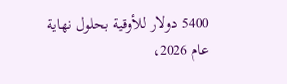5400 دولار للأوقية بحلول نهاية عام 2026،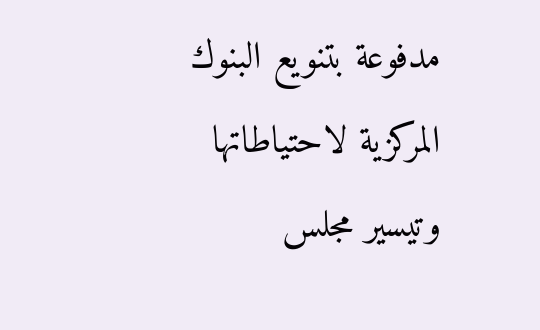مدفوعة بتنويع البنوك المركزية لاحتياطاتها وتيسير مجلس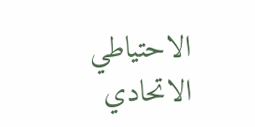الاحتياطي الاتحادي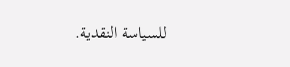للسياسة النقدية.